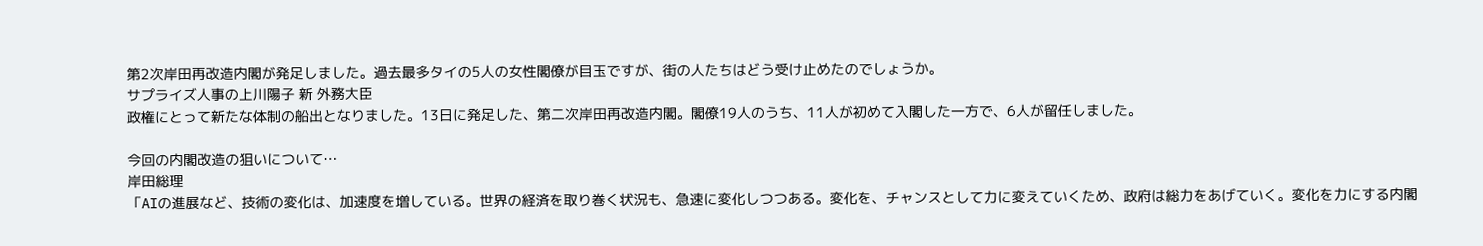第2次岸田再改造内閣が発足しました。過去最多タイの5人の女性閣僚が目玉ですが、街の人たちはどう受け止めたのでしょうか。
サプライズ人事の上川陽子 新 外務大臣
政権にとって新たな体制の船出となりました。13日に発足した、第二次岸田再改造内閣。閣僚19人のうち、11人が初めて入閣した一方で、6人が留任しました。

今回の内閣改造の狙いについて…
岸田総理
「AIの進展など、技術の変化は、加速度を増している。世界の経済を取り巻く状況も、急速に変化しつつある。変化を、チャンスとして力に変えていくため、政府は総力をあげていく。変化を力にする内閣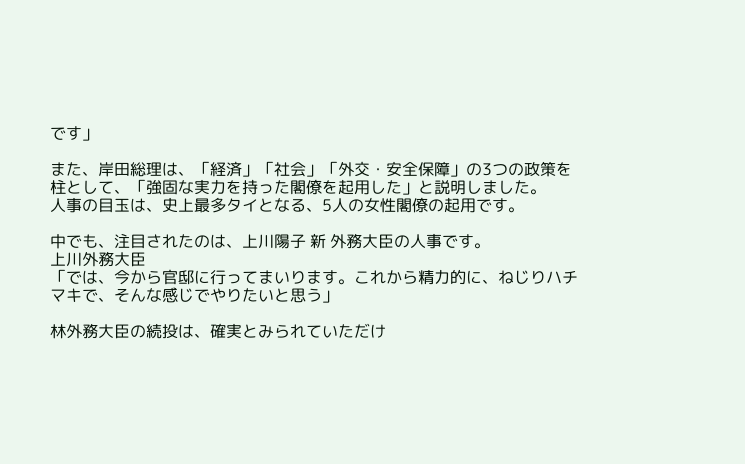です」

また、岸田総理は、「経済」「社会」「外交・安全保障」の3つの政策を柱として、「強固な実力を持った閣僚を起用した」と説明しました。
人事の目玉は、史上最多タイとなる、5人の女性閣僚の起用です。

中でも、注目されたのは、上川陽子 新 外務大臣の人事です。
上川外務大臣
「では、今から官邸に行ってまいります。これから精力的に、ねじりハチマキで、そんな感じでやりたいと思う」

林外務大臣の続投は、確実とみられていただけ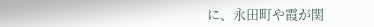に、永田町や霞が関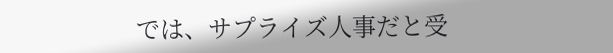では、サプライズ人事だと受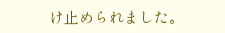け止められました。